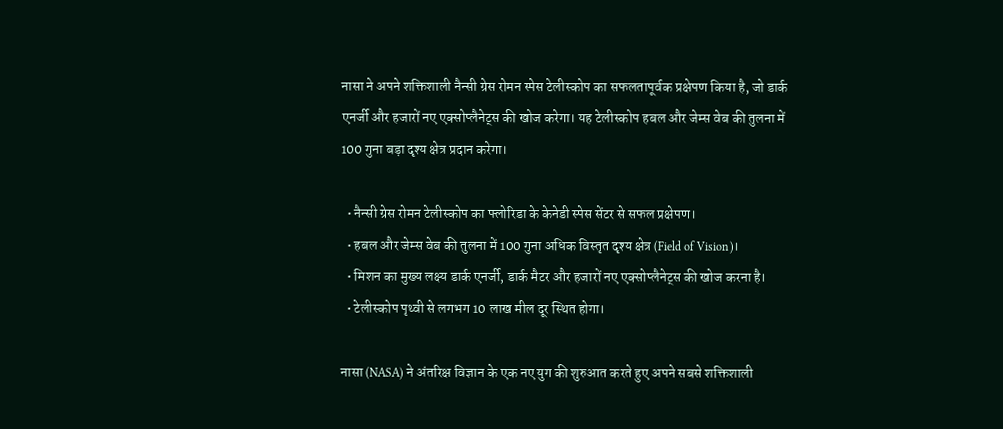नासा ने अपने शक्तिशाली नैन्सी ग्रेस रोमन स्पेस टेलीस्कोप का सफलतापूर्वक प्रक्षेपण किया है, जो डार्क एनर्जी और हजारों नए एक्सोप्लैनेट्स की खोज करेगा। यह टेलीस्कोप हबल और जेम्स वेब की तुलना में 100 गुना बड़ा दृश्य क्षेत्र प्रदान करेगा।

  • नैन्सी ग्रेस रोमन टेलीस्कोप का फ्लोरिडा के केनेडी स्पेस सेंटर से सफल प्रक्षेपण।
  • हबल और जेम्स वेब की तुलना में 100 गुना अधिक विस्तृत दृश्य क्षेत्र (Field of Vision)।
  • मिशन का मुख्य लक्ष्य डार्क एनर्जी, डार्क मैटर और हजारों नए एक्सोप्लैनेट्स की खोज करना है।
  • टेलीस्कोप पृथ्वी से लगभग 10 लाख मील दूर स्थित होगा।

नासा (NASA) ने अंतरिक्ष विज्ञान के एक नए युग की शुरुआत करते हुए अपने सबसे शक्तिशाली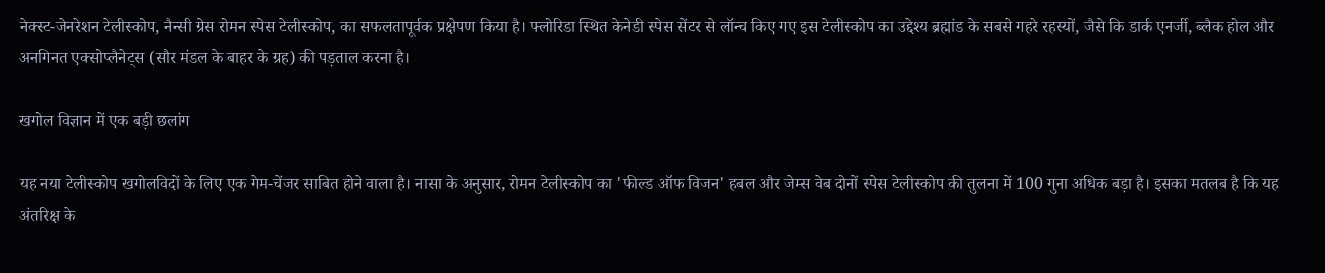नेक्स्ट-जेनरेशन टेलीस्कोप, नैन्सी ग्रेस रोमन स्पेस टेलीस्कोप, का सफलतापूर्वक प्रक्षेपण किया है। फ्लोरिडा स्थित केनेडी स्पेस सेंटर से लॉन्च किए गए इस टेलीस्कोप का उद्देश्य ब्रह्मांड के सबसे गहरे रहस्यों, जैसे कि डार्क एनर्जी, ब्लैक होल और अनगिनत एक्सोप्लैनेट्स (सौर मंडल के बाहर के ग्रह) की पड़ताल करना है।

खगोल विज्ञान में एक बड़ी छलांग

यह नया टेलीस्कोप खगोलविदों के लिए एक गेम-चेंजर साबित होने वाला है। नासा के अनुसार, रोमन टेलीस्कोप का 'फील्ड ऑफ विजन' हबल और जेम्स वेब दोनों स्पेस टेलीस्कोप की तुलना में 100 गुना अधिक बड़ा है। इसका मतलब है कि यह अंतरिक्ष के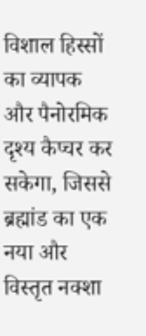विशाल हिस्सों का व्यापक और पैनोरमिक दृश्य कैप्चर कर सकेगा, जिससे ब्रह्मांड का एक नया और विस्तृत नक्शा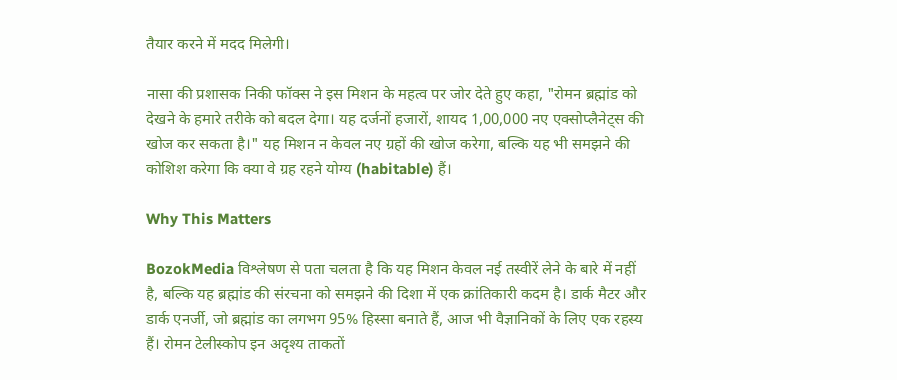तैयार करने में मदद मिलेगी।

नासा की प्रशासक निकी फॉक्स ने इस मिशन के महत्व पर जोर देते हुए कहा, "रोमन ब्रह्मांड को देखने के हमारे तरीके को बदल देगा। यह दर्जनों हजारों, शायद 1,00,000 नए एक्सोप्लैनेट्स की खोज कर सकता है।" यह मिशन न केवल नए ग्रहों की खोज करेगा, बल्कि यह भी समझने की कोशिश करेगा कि क्या वे ग्रह रहने योग्य (habitable) हैं।

Why This Matters

BozokMedia विश्लेषण से पता चलता है कि यह मिशन केवल नई तस्वीरें लेने के बारे में नहीं है, बल्कि यह ब्रह्मांड की संरचना को समझने की दिशा में एक क्रांतिकारी कदम है। डार्क मैटर और डार्क एनर्जी, जो ब्रह्मांड का लगभग 95% हिस्सा बनाते हैं, आज भी वैज्ञानिकों के लिए एक रहस्य हैं। रोमन टेलीस्कोप इन अदृश्य ताकतों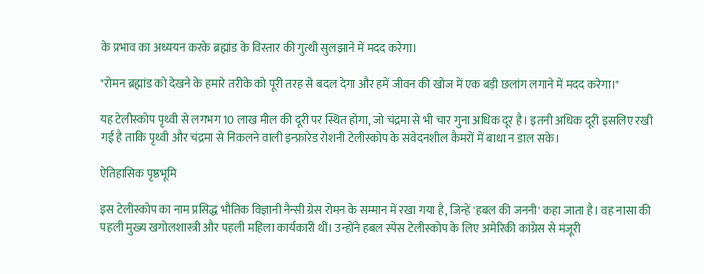के प्रभाव का अध्ययन करके ब्रह्मांड के विस्तार की गुत्थी सुलझाने में मदद करेगा।

"रोमन ब्रह्मांड को देखने के हमारे तरीके को पूरी तरह से बदल देगा और हमें जीवन की खोज में एक बड़ी छलांग लगाने में मदद करेगा।"

यह टेलीस्कोप पृथ्वी से लगभग 10 लाख मील की दूरी पर स्थित होगा, जो चंद्रमा से भी चार गुना अधिक दूर है। इतनी अधिक दूरी इसलिए रखी गई है ताकि पृथ्वी और चंद्रमा से निकलने वाली इन्फ्रारेड रोशनी टेलीस्कोप के संवेदनशील कैमरों में बाधा न डाल सके।

ऐतिहासिक पृष्ठभूमि

इस टेलीस्कोप का नाम प्रसिद्ध भौतिक विज्ञानी नैन्सी ग्रेस रोमन के सम्मान में रखा गया है, जिन्हें 'हबल की जननी' कहा जाता है। वह नासा की पहली मुख्य खगोलशास्त्री और पहली महिला कार्यकारी थीं। उन्होंने हबल स्पेस टेलीस्कोप के लिए अमेरिकी कांग्रेस से मंजूरी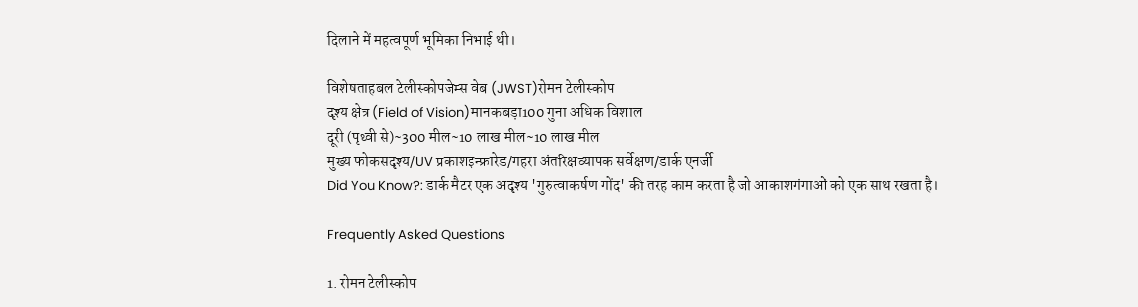दिलाने में महत्वपूर्ण भूमिका निभाई थी।

विशेषताहबल टेलीस्कोपजेम्स वेब (JWST)रोमन टेलीस्कोप
दृश्य क्षेत्र (Field of Vision)मानकबड़ा100 गुना अधिक विशाल
दूरी (पृथ्वी से)~300 मील~10 लाख मील~10 लाख मील
मुख्य फोकसदृश्य/UV प्रकाशइन्फ्रारेड/गहरा अंतरिक्षव्यापक सर्वेक्षण/डार्क एनर्जी
Did You Know?: डार्क मैटर एक अदृश्य 'गुरुत्वाकर्षण गोंद' की तरह काम करता है जो आकाशगंगाओं को एक साथ रखता है।

Frequently Asked Questions

1. रोमन टेलीस्कोप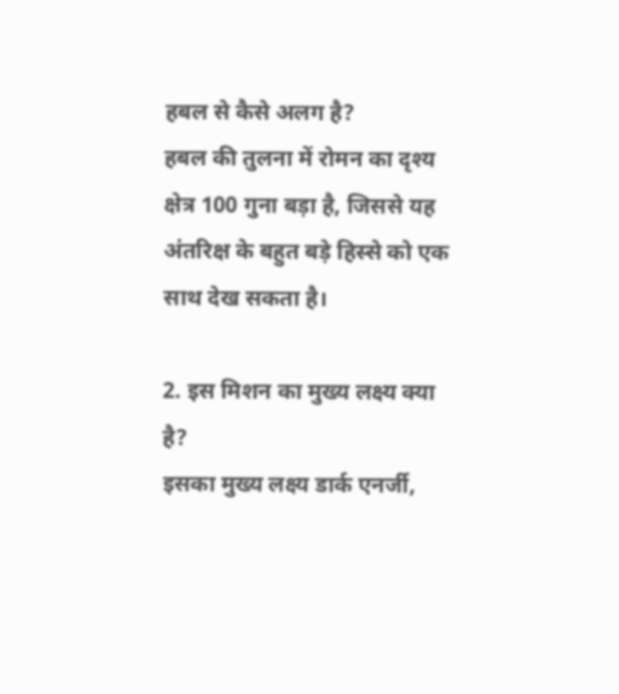हबल से कैसे अलग है?
हबल की तुलना में रोमन का दृश्य क्षेत्र 100 गुना बड़ा है, जिससे यह अंतरिक्ष के बहुत बड़े हिस्से को एक साथ देख सकता है।

2. इस मिशन का मुख्य लक्ष्य क्या है?
इसका मुख्य लक्ष्य डार्क एनर्जी,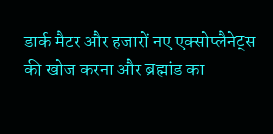डार्क मैटर और हजारों नए एक्सोप्लैनेट्स की खोज करना और ब्रह्मांड का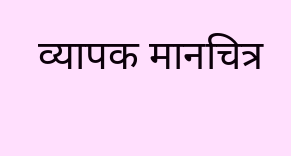व्यापक मानचित्र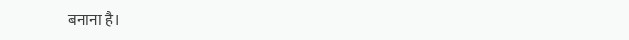बनाना है।